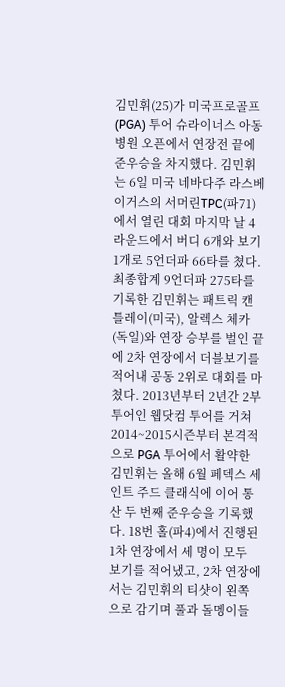김민휘(25)가 미국프로골프(PGA) 투어 슈라이너스 아동병원 오픈에서 연장전 끝에 준우승을 차지했다. 김민휘는 6일 미국 네바다주 라스베이거스의 서머린TPC(파71)에서 열린 대회 마지막 날 4라운드에서 버디 6개와 보기 1개로 5언더파 66타를 쳤다. 최종합계 9언더파 275타를 기록한 김민휘는 패트릭 캔틀레이(미국), 알렉스 체카(독일)와 연장 승부를 벌인 끝에 2차 연장에서 더블보기를 적어내 공동 2위로 대회를 마쳤다. 2013년부터 2년간 2부 투어인 웹닷컴 투어를 거쳐 2014~2015시즌부터 본격적으로 PGA 투어에서 활약한 김민휘는 올해 6월 페덱스 세인트 주드 클래식에 이어 통산 두 번째 준우승을 기록했다. 18번 홀(파4)에서 진행된 1차 연장에서 세 명이 모두 보기를 적어냈고, 2차 연장에서는 김민휘의 티샷이 왼쪽으로 감기며 풀과 돌멩이들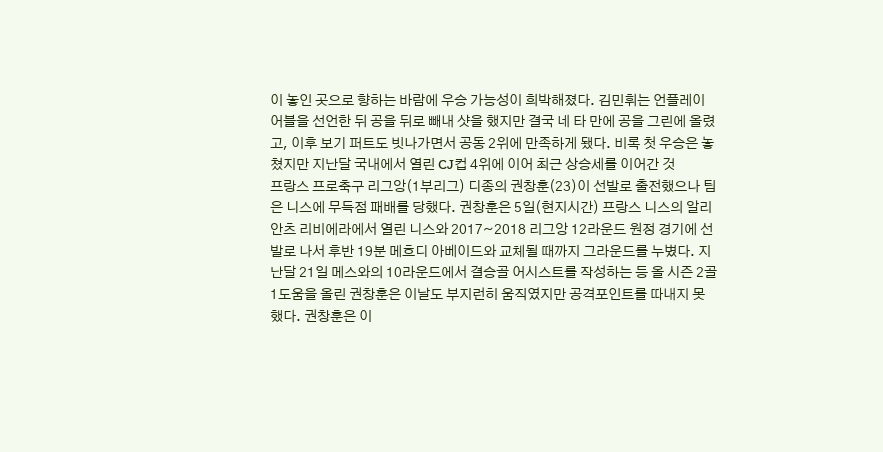이 놓인 곳으로 향하는 바람에 우승 가능성이 희박해졌다. 김민휘는 언플레이어블을 선언한 뒤 공을 뒤로 빼내 샷을 했지만 결국 네 타 만에 공을 그린에 올렸고, 이후 보기 퍼트도 빗나가면서 공동 2위에 만족하게 됐다. 비록 첫 우승은 놓쳤지만 지난달 국내에서 열린 CJ컵 4위에 이어 최근 상승세를 이어간 것
프랑스 프로축구 리그앙(1부리그) 디종의 권창훈(23)이 선발로 출전했으나 팀은 니스에 무득점 패배를 당했다. 권창훈은 5일(현지시간) 프랑스 니스의 알리안츠 리비에라에서 열린 니스와 2017~2018 리그앙 12라운드 원정 경기에 선발로 나서 후반 19분 메흐디 아베이드와 교체될 때까지 그라운드를 누볐다. 지난달 21일 메스와의 10라운드에서 결승골 어시스트를 작성하는 등 올 시즌 2골 1도움을 올린 권창훈은 이날도 부지런히 움직였지만 공격포인트를 따내지 못했다. 권창훈은 이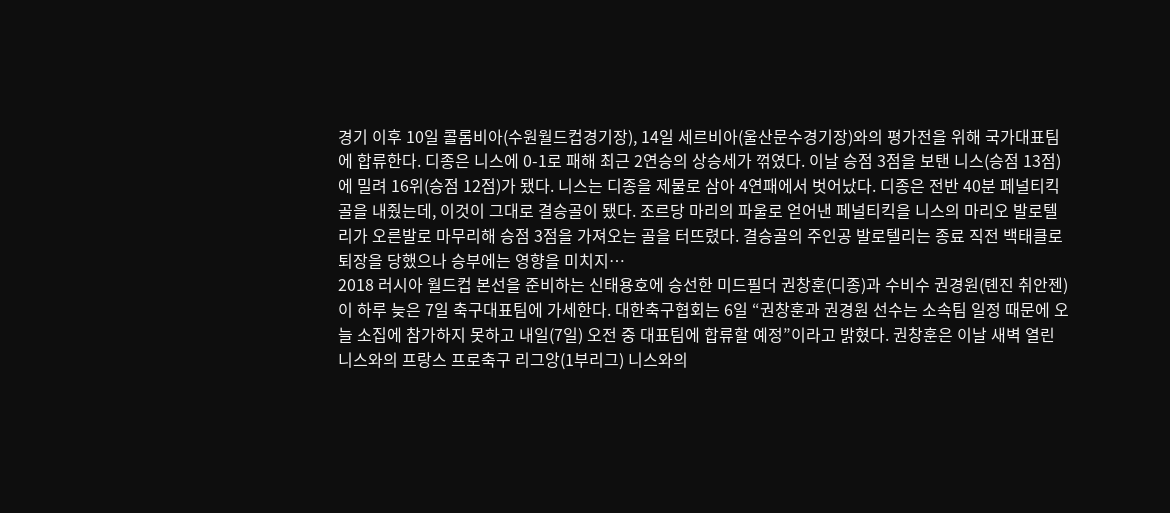경기 이후 10일 콜롬비아(수원월드컵경기장), 14일 세르비아(울산문수경기장)와의 평가전을 위해 국가대표팀에 합류한다. 디종은 니스에 0-1로 패해 최근 2연승의 상승세가 꺾였다. 이날 승점 3점을 보탠 니스(승점 13점)에 밀려 16위(승점 12점)가 됐다. 니스는 디종을 제물로 삼아 4연패에서 벗어났다. 디종은 전반 40분 페널티킥 골을 내줬는데, 이것이 그대로 결승골이 됐다. 조르당 마리의 파울로 얻어낸 페널티킥을 니스의 마리오 발로텔리가 오른발로 마무리해 승점 3점을 가져오는 골을 터뜨렸다. 결승골의 주인공 발로텔리는 종료 직전 백태클로 퇴장을 당했으나 승부에는 영향을 미치지…
2018 러시아 월드컵 본선을 준비하는 신태용호에 승선한 미드필더 권창훈(디종)과 수비수 권경원(톈진 취안젠)이 하루 늦은 7일 축구대표팀에 가세한다. 대한축구협회는 6일 “권창훈과 권경원 선수는 소속팀 일정 때문에 오늘 소집에 참가하지 못하고 내일(7일) 오전 중 대표팀에 합류할 예정”이라고 밝혔다. 권창훈은 이날 새벽 열린 니스와의 프랑스 프로축구 리그앙(1부리그) 니스와의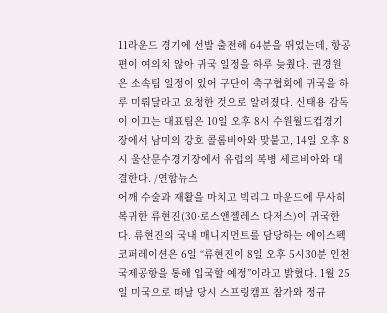11라운드 경기에 선발 출전해 64분을 뛰었는데, 항공편이 여의치 않아 귀국 일정을 하루 늦췄다. 권경원은 소속팀 일정이 있어 구단이 축구협회에 귀국을 하루 미뤄달라고 요청한 것으로 알려졌다. 신태용 감독이 이끄는 대표팀은 10일 오후 8시 수원월드컵경기장에서 남미의 강호 콜롬비아와 맞붙고, 14일 오후 8시 울산문수경기장에서 유럽의 복병 세르비아와 대결한다. /연합뉴스
어깨 수술과 재활을 마치고 빅리그 마운드에 무사히 복귀한 류현진(30·로스앤젤레스 다저스)이 귀국한다. 류현진의 국내 매니지먼트를 담당하는 에이스펙코퍼레이션은 6일 “류현진이 8일 오후 5시30분 인천국제공항을 통해 입국할 예정”이라고 밝혔다. 1월 25일 미국으로 떠날 당시 스프링캠프 참가와 정규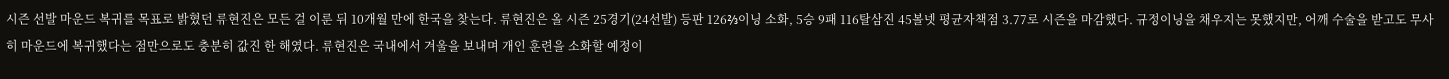시즌 선발 마운드 복귀를 목표로 밝혔던 류현진은 모든 걸 이룬 뒤 10개월 만에 한국을 찾는다. 류현진은 올 시즌 25경기(24선발) 등판 126⅔이닝 소화, 5승 9패 116탈삼진 45볼넷 평균자책점 3.77로 시즌을 마감했다. 규정이닝을 채우지는 못했지만, 어깨 수술을 받고도 무사히 마운드에 복귀했다는 점만으로도 충분히 값진 한 해였다. 류현진은 국내에서 겨울을 보내며 개인 훈련을 소화할 예정이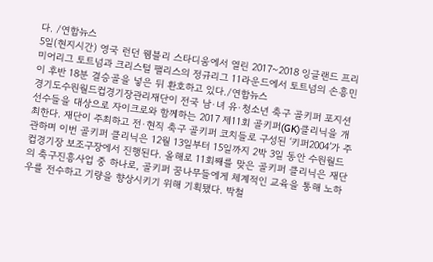다. /연합뉴스
5일(현지시간) 영국 런던 웸블리 스타디움에서 열린 2017~2018 잉글랜드 프리미어리그 토트넘과 크리스털 팰리스의 정규리그 11라운드에서 토트넘의 손흥민이 후반 18분 결승골을 넣은 뒤 환호하고 있다./연합뉴스
경기도수원월드컵경기장관리재단이 전국 남·녀 유·청소년 축구 골키퍼 포지션 선수들을 대상으로 자이크로와 함께하는 2017 제11회 골키퍼(GK)클리닉을 개최한다. 재단이 주최하고 전·현직 축구 골키퍼 코치들로 구성된 ‘키퍼2004’가 주관하며 이번 골키퍼 클리닉은 12월 13일부터 15일까지 2박 3일 동안 수원월드컵경기장 보조구장에서 진행된다. 올해로 11회째를 맞은 골키퍼 클리닉은 재단의 축구진흥사업 중 하나로, 골키퍼 꿈나무들에게 체계적인 교육을 통해 노하우를 전수하고 기량을 향상시키기 위해 기획됐다. 박철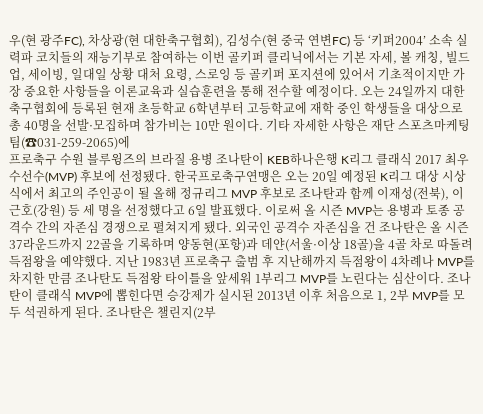우(현 광주FC), 차상광(현 대한축구협회), 김성수(현 중국 연변FC) 등 ‘키퍼2004’ 소속 실력파 코치들의 재능기부로 참여하는 이번 골키퍼 클리닉에서는 기본 자세, 볼 캐칭, 빌드업, 세이빙, 일대일 상황 대처 요령, 스로잉 등 골키퍼 포지션에 있어서 기초적이지만 가장 중요한 사항들을 이론교육과 실습훈련을 통해 전수할 예정이다. 오는 24일까지 대한축구협회에 등록된 현재 초등학교 6학년부터 고등학교에 재학 중인 학생들을 대상으로 총 40명을 선발·모집하며 참가비는 10만 원이다. 기타 자세한 사항은 재단 스포츠마케팅팀(☎031-259-2065)에
프로축구 수원 블루윙즈의 브라질 용병 조나탄이 KEB하나은행 K리그 클래식 2017 최우수선수(MVP) 후보에 선정됐다. 한국프로축구연맹은 오는 20일 예정된 K리그 대상 시상식에서 최고의 주인공이 될 올해 정규리그 MVP 후보로 조나탄과 함께 이재성(전북), 이근호(강원) 등 세 명을 선정했다고 6일 발표했다. 이로써 올 시즌 MVP는 용병과 토종 공격수 간의 자존심 경쟁으로 펼쳐지게 됐다. 외국인 공격수 자존심을 건 조나탄은 올 시즌 37라운드까지 22골을 기록하며 양동현(포항)과 데얀(서울·이상 18골)을 4골 차로 따돌려 득점왕을 예약했다. 지난 1983년 프로축구 출범 후 지난해까지 득점왕이 4차례나 MVP를 차지한 만큼 조나탄도 득점왕 타이틀을 앞세워 1부리그 MVP를 노린다는 심산이다. 조나탄이 클래식 MVP에 뽑힌다면 승강제가 실시된 2013년 이후 처음으로 1, 2부 MVP를 모두 석권하게 된다. 조나탄은 챌린지(2부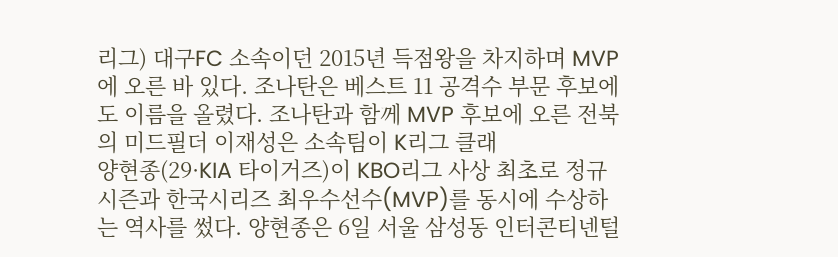리그) 대구FC 소속이던 2015년 득점왕을 차지하며 MVP에 오른 바 있다. 조나탄은 베스트 11 공격수 부문 후보에도 이름을 올렸다. 조나탄과 함께 MVP 후보에 오른 전북의 미드필더 이재성은 소속팀이 K리그 클래
양현종(29·KIA 타이거즈)이 KBO리그 사상 최초로 정규시즌과 한국시리즈 최우수선수(MVP)를 동시에 수상하는 역사를 썼다. 양현종은 6일 서울 삼성동 인터콘티넨털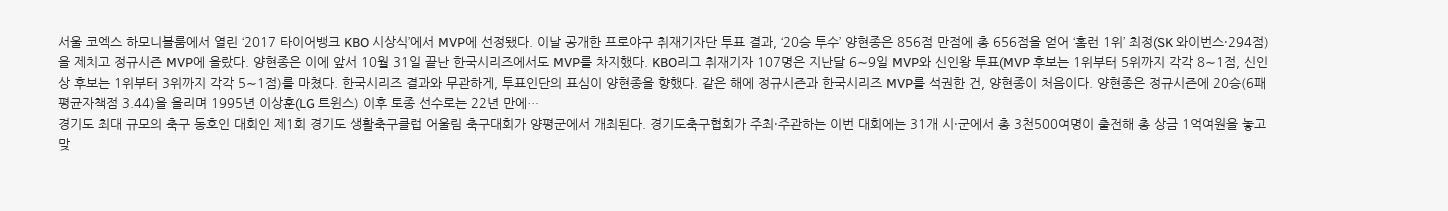서울 코엑스 하모니볼룸에서 열린 ‘2017 타이어뱅크 KBO 시상식’에서 MVP에 선정됐다. 이날 공개한 프로야구 취재기자단 투표 결과, ‘20승 투수’ 양현종은 856점 만점에 총 656점을 얻어 ‘홈런 1위’ 최정(SK 와이번스·294점)을 제치고 정규시즌 MVP에 올랐다. 양현종은 이에 앞서 10월 31일 끝난 한국시리즈에서도 MVP를 차지했다. KBO리그 취재기자 107명은 지난달 6∼9일 MVP와 신인왕 투표(MVP 후보는 1위부터 5위까지 각각 8∼1점, 신인상 후보는 1위부터 3위까지 각각 5∼1점)를 마쳤다. 한국시리즈 결과와 무관하게, 투표인단의 표심이 양현종을 향했다. 같은 해에 정규시즌과 한국시리즈 MVP를 석권한 건, 양현종이 처음이다. 양현종은 정규시즌에 20승(6패 평균자책점 3.44)을 올리며 1995년 이상훈(LG 트윈스) 이후 토종 선수로는 22년 만에…
경기도 최대 규모의 축구 동호인 대회인 제1회 경기도 생활축구클럽 어울림 축구대회가 양평군에서 개최된다. 경기도축구협회가 주최·주관하는 이번 대회에는 31개 시·군에서 총 3천500여명이 출전해 총 상금 1억여원을 놓고 맞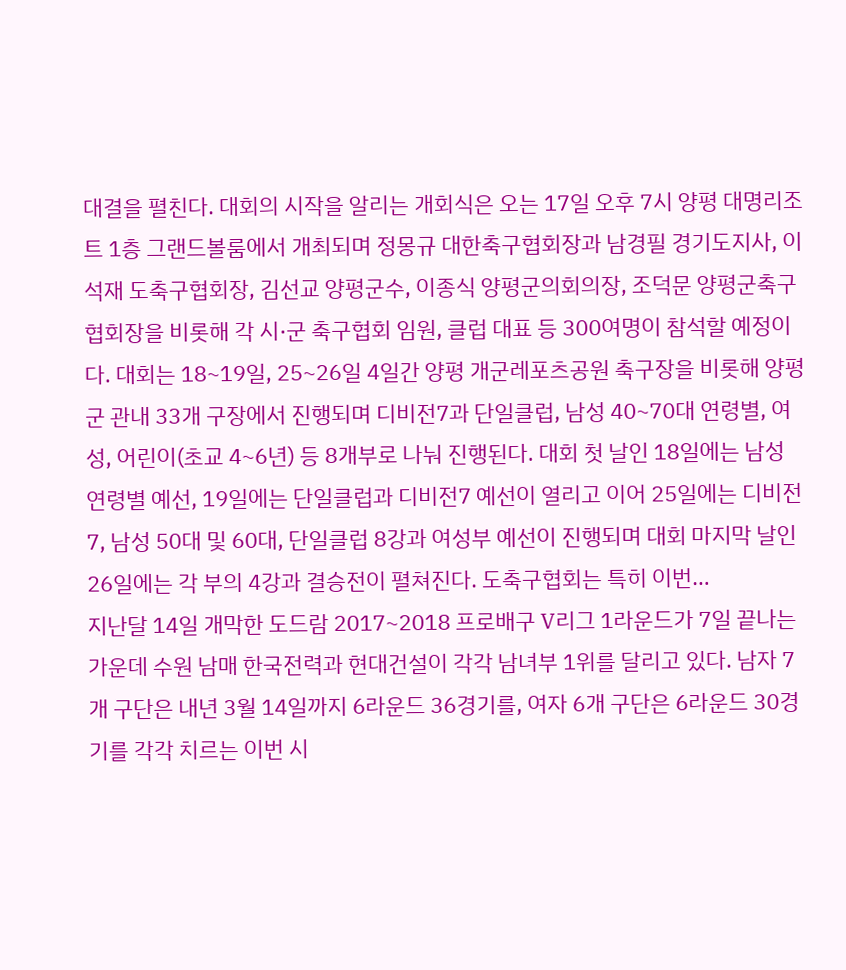대결을 펼친다. 대회의 시작을 알리는 개회식은 오는 17일 오후 7시 양평 대명리조트 1층 그랜드볼룸에서 개최되며 정몽규 대한축구협회장과 남경필 경기도지사, 이석재 도축구협회장, 김선교 양평군수, 이종식 양평군의회의장, 조덕문 양평군축구협회장을 비롯해 각 시·군 축구협회 임원, 클럽 대표 등 300여명이 참석할 예정이다. 대회는 18~19일, 25~26일 4일간 양평 개군레포츠공원 축구장을 비롯해 양평군 관내 33개 구장에서 진행되며 디비전7과 단일클럽, 남성 40~70대 연령별, 여성, 어린이(초교 4~6년) 등 8개부로 나눠 진행된다. 대회 첫 날인 18일에는 남성 연령별 예선, 19일에는 단일클럽과 디비전7 예선이 열리고 이어 25일에는 디비전7, 남성 50대 및 60대, 단일클럽 8강과 여성부 예선이 진행되며 대회 마지막 날인 26일에는 각 부의 4강과 결승전이 펼쳐진다. 도축구협회는 특히 이번…
지난달 14일 개막한 도드람 2017~2018 프로배구 V리그 1라운드가 7일 끝나는 가운데 수원 남매 한국전력과 현대건설이 각각 남녀부 1위를 달리고 있다. 남자 7개 구단은 내년 3월 14일까지 6라운드 36경기를, 여자 6개 구단은 6라운드 30경기를 각각 치르는 이번 시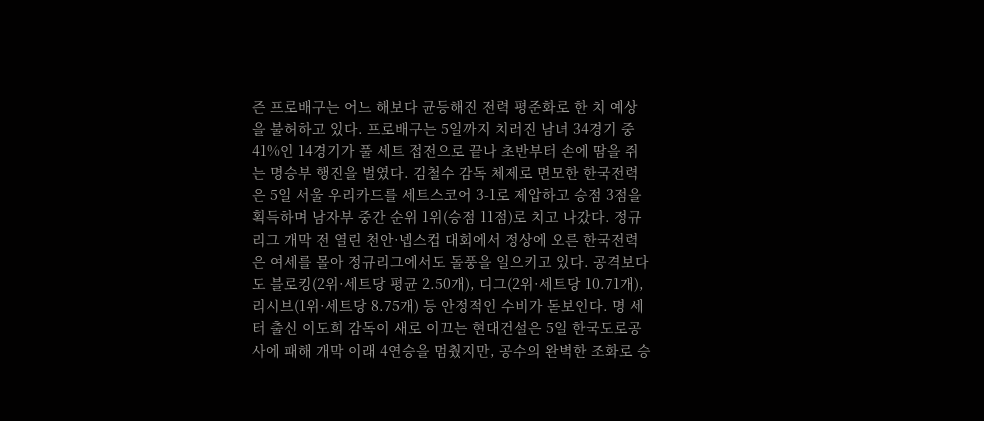즌 프로배구는 어느 해보다 균등해진 전력 평준화로 한 치 예상을 불허하고 있다. 프로배구는 5일까지 치러진 남녀 34경기 중 41%인 14경기가 풀 세트 접전으로 끝나 초반부터 손에 땀을 쥐는 명승부 행진을 벌였다. 김철수 감독 체제로 면모한 한국전력은 5일 서울 우리카드를 세트스코어 3-1로 제압하고 승점 3점을 획득하며 남자부 중간 순위 1위(승점 11점)로 치고 나갔다. 정규리그 개막 전 열린 천안·넵스컵 대회에서 정상에 오른 한국전력은 여세를 몰아 정규리그에서도 돌풍을 일으키고 있다. 공격보다도 블로킹(2위·세트당 평균 2.50개), 디그(2위·세트당 10.71개), 리시브(1위·세트당 8.75개) 등 안정적인 수비가 돋보인다. 명 세터 출신 이도희 감독이 새로 이끄는 현대건설은 5일 한국도로공사에 패해 개막 이래 4연승을 멈췄지만, 공수의 완벽한 조화로 승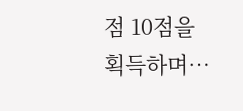점 10점을 획득하며…